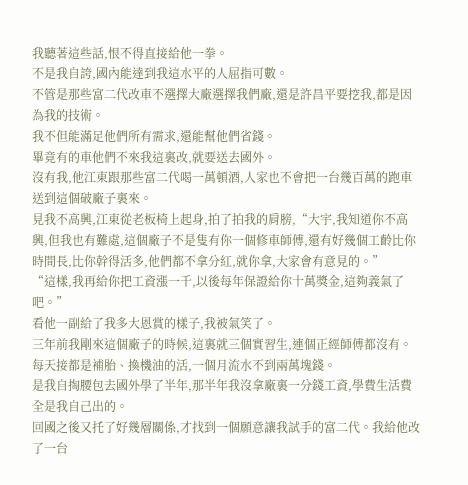我聽著這些話,恨不得直接給他一拳。
不是我自誇,國內能達到我這水平的人屈指可數。
不管是那些富二代改車不選擇大廠選擇我們廠,還是許昌平要挖我,都是因為我的技術。
我不但能滿足他們所有需求,還能幫他們省錢。
畢竟有的車他們不來我這裏改,就要送去國外。
沒有我,他江東跟那些富二代喝一萬頓酒,人家也不會把一台幾百萬的跑車送到這個破廠子裏來。
見我不高興,江東從老板椅上起身,拍了拍我的肩膀,“大宇,我知道你不高興,但我也有難處,這個廠子不是隻有你一個修車師傅,還有好幾個工齡比你時間長,比你幹得活多,他們都不拿分紅,就你拿,大家會有意見的。”
“這樣,我再給你把工資漲一千,以後每年保證給你十萬獎金,這夠義氣了吧。”
看他一副給了我多大恩賞的樣子,我被氣笑了。
三年前我剛來這個廠子的時候,這裏就三個實習生,連個正經師傅都沒有。
每天接都是補胎、換機油的活,一個月流水不到兩萬塊錢。
是我自掏腰包去國外學了半年,那半年我沒拿廠裏一分錢工資,學費生活費全是我自己出的。
回國之後又托了好幾層關係,才找到一個願意讓我試手的富二代。我給他改了一台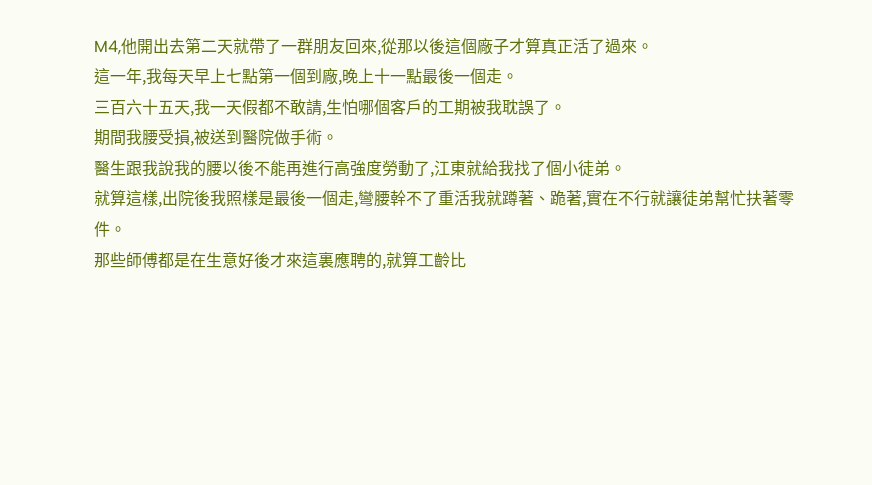M4,他開出去第二天就帶了一群朋友回來,從那以後這個廠子才算真正活了過來。
這一年,我每天早上七點第一個到廠,晚上十一點最後一個走。
三百六十五天,我一天假都不敢請,生怕哪個客戶的工期被我耽誤了。
期間我腰受損,被送到醫院做手術。
醫生跟我說我的腰以後不能再進行高強度勞動了,江東就給我找了個小徒弟。
就算這樣,出院後我照樣是最後一個走,彎腰幹不了重活我就蹲著、跪著,實在不行就讓徒弟幫忙扶著零件。
那些師傅都是在生意好後才來這裏應聘的,就算工齡比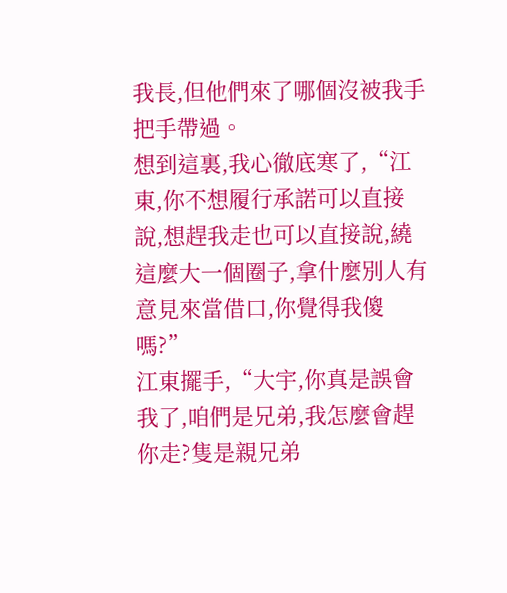我長,但他們來了哪個沒被我手把手帶過。
想到這裏,我心徹底寒了,“江東,你不想履行承諾可以直接說,想趕我走也可以直接說,繞這麼大一個圈子,拿什麼別人有意見來當借口,你覺得我傻嗎?”
江東擺手,“大宇,你真是誤會我了,咱們是兄弟,我怎麼會趕你走?隻是親兄弟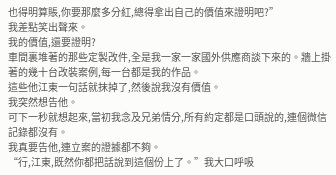也得明算賬,你要那麼多分紅,總得拿出自己的價值來證明吧?”
我差點笑出聲來。
我的價值,還要證明?
車間裏堆著的那些定製改件,全是我一家一家國外供應商談下來的。牆上掛著的幾十台改裝案例,每一台都是我的作品。
這些他江東一句話就抹掉了,然後說我沒有價值。
我突然想告他。
可下一秒就想起來,當初我念及兄弟情分,所有約定都是口頭說的,連個微信記錄都沒有。
我真要告他,連立案的證據都不夠。
“行,江東,既然你都把話說到這個份上了。”我大口呼吸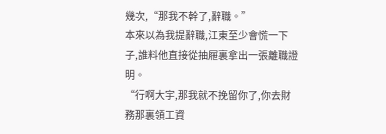幾次,“那我不幹了,辭職。”
本來以為我提辭職,江東至少會慌一下子,誰料他直接從抽屜裏拿出一張離職證明。
“行啊大宇,那我就不挽留你了,你去財務那裏領工資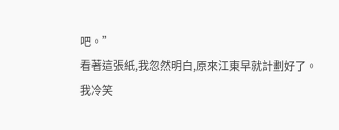吧。”
看著這張紙,我忽然明白,原來江東早就計劃好了。
我冷笑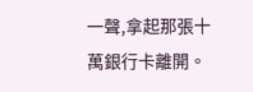一聲,拿起那張十萬銀行卡離開。